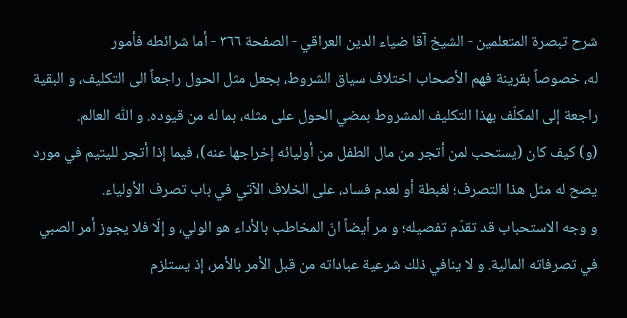شرح تبصرة المتعلمين - الشيخ آقا ضياء الدين العراقي - الصفحة ٣٦٦ - أما شرائطه فأمور
له، خصوصاً بقرينة فهم الأصحاب اختلاف سياق الشروط، بجعل مثل الحول راجعاً الى التكليف، و البقية راجعة إلى المكلّف بهذا التكليف المشروط بمضي الحول على مثله، بما له من قيوده. و اللّٰه العالم.
(و) كيف كان (يستحب لمن أتجر من مال الطفل من أوليائه إخراجها عنه)، فيما إذا أتجر لليتيم في مورد يصح له مثل هذا التصرف؛ لغبطة أو لعدم فساد، على الخلاف الآتي في باب تصرف الأولياء.
و وجه الاستحباب قد تقدّم تفصيله؛ و مر أيضاً انّ المخاطب بالأداء هو الولي، و إلّا فلا يجوز أمر الصبي في تصرفاته المالية. و لا ينافي ذلك شرعية عباداته من قبل الأمر بالأمر، إذ يستلزم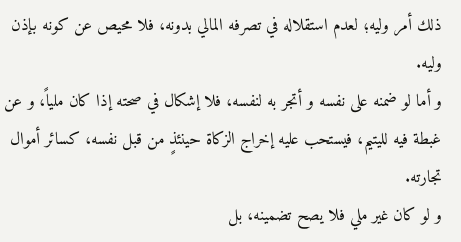ذلك أمر وليه؛ لعدم استقلاله في تصرفه المالي بدونه، فلا محيص عن كونه بإذن وليه.
و أما لو ضمنه على نفسه و أتجر به لنفسه، فلا إشكال في صحته إذا كان ملياً، و عن غبطة فيه لليتيم، فيستحب عليه إخراج الزكاة حينئذٍ من قبل نفسه، كسائر أموال تجارته.
و لو كان غير ملي فلا يصح تضمينه، بل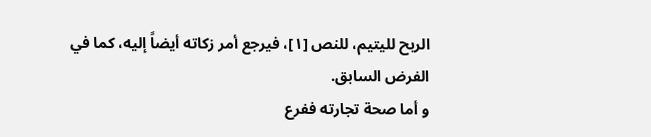الربح لليتيم، للنص [١]، فيرجع أمر زكاته أيضاً إليه، كما في الفرض السابق.
و أما صحة تجارته ففرع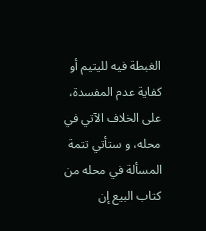الغبطة فيه لليتيم أو كفاية عدم المفسدة، على الخلاف الآتي في محله، و ستأتي تتمة المسألة في محله من كتاب البيع إن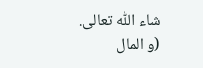شاء اللّٰه تعالى.
(و المال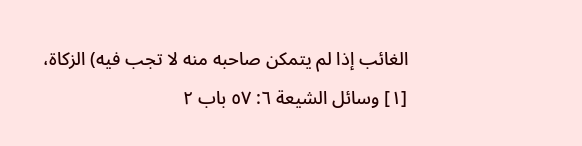الغائب إذا لم يتمكن صاحبه منه لا تجب فيه) الزكاة،
[١] وسائل الشيعة ٦: ٥٧ باب ٢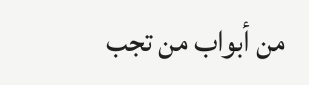من أبواب من تجب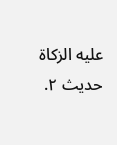عليه الزكاة حديث ٢.